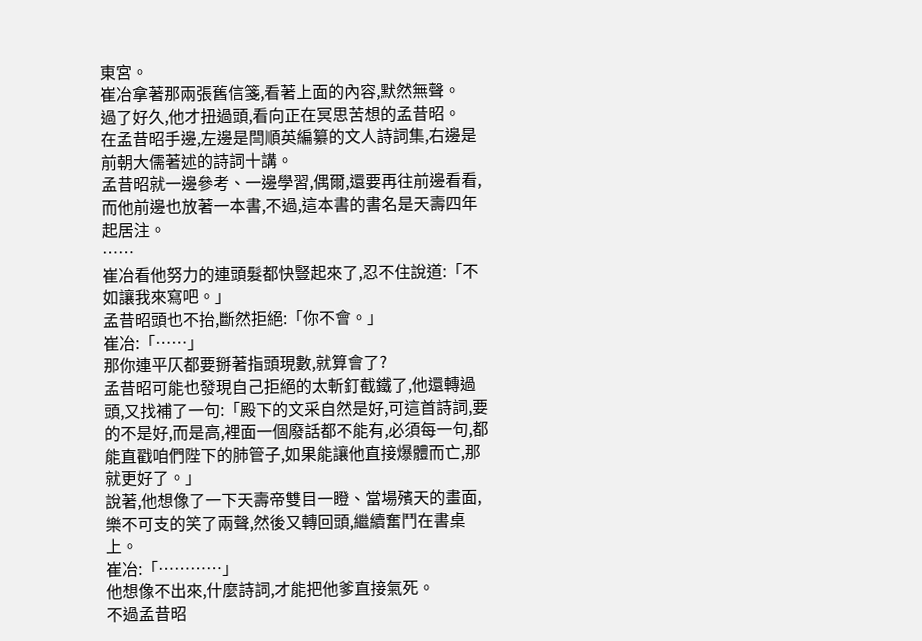東宮。
崔冶拿著那兩張舊信箋,看著上面的內容,默然無聲。
過了好久,他才扭過頭,看向正在冥思苦想的孟昔昭。
在孟昔昭手邊,左邊是閆順英編纂的文人詩詞集,右邊是前朝大儒著述的詩詞十講。
孟昔昭就一邊參考、一邊學習,偶爾,還要再往前邊看看,而他前邊也放著一本書,不過,這本書的書名是天壽四年起居注。
……
崔冶看他努力的連頭髮都快豎起來了,忍不住說道:「不如讓我來寫吧。」
孟昔昭頭也不抬,斷然拒絕:「你不會。」
崔冶:「……」
那你連平仄都要掰著指頭現數,就算會了?
孟昔昭可能也發現自己拒絕的太斬釘截鐵了,他還轉過頭,又找補了一句:「殿下的文采自然是好,可這首詩詞,要的不是好,而是高,裡面一個廢話都不能有,必須每一句,都能直戳咱們陛下的肺管子,如果能讓他直接爆體而亡,那就更好了。」
說著,他想像了一下天壽帝雙目一瞪、當場殯天的畫面,樂不可支的笑了兩聲,然後又轉回頭,繼續奮鬥在書桌上。
崔冶:「…………」
他想像不出來,什麼詩詞,才能把他爹直接氣死。
不過孟昔昭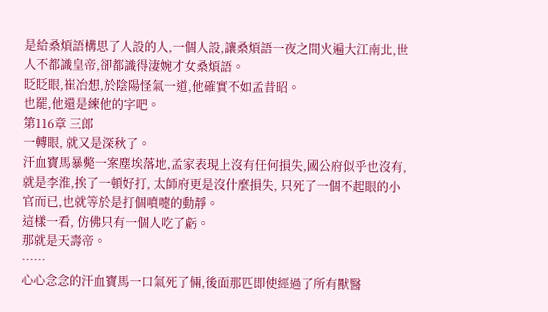是給桑煩語構思了人設的人,一個人設,讓桑煩語一夜之間火遍大江南北,世人不都識皇帝,卻都識得淒婉才女桑煩語。
眨眨眼,崔冶想,於陰陽怪氣一道,他確實不如孟昔昭。
也罷,他還是練他的字吧。
第116章 三郎
一轉眼, 就又是深秋了。
汗血寶馬暴斃一案塵埃落地,孟家表現上沒有任何損失,國公府似乎也沒有, 就是李淮,挨了一頓好打, 太師府更是沒什麼損失, 只死了一個不起眼的小官而已,也就等於是打個噴嚏的動靜。
這樣一看, 仿佛只有一個人吃了虧。
那就是天壽帝。
……
心心念念的汗血寶馬一口氣死了倆,後面那匹即使經過了所有獸醫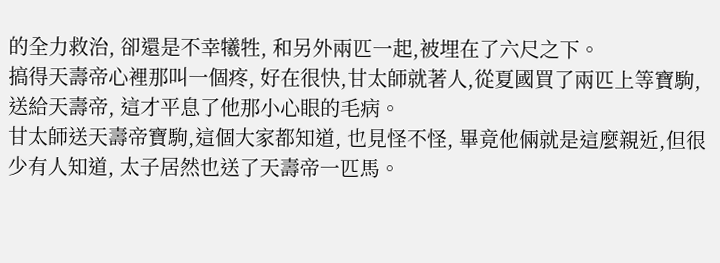的全力救治, 卻還是不幸犧牲, 和另外兩匹一起,被埋在了六尺之下。
搞得天壽帝心裡那叫一個疼, 好在很快,甘太師就著人,從夏國買了兩匹上等寶駒, 送給天壽帝, 這才平息了他那小心眼的毛病。
甘太師送天壽帝寶駒,這個大家都知道, 也見怪不怪, 畢竟他倆就是這麼親近,但很少有人知道, 太子居然也送了天壽帝一匹馬。